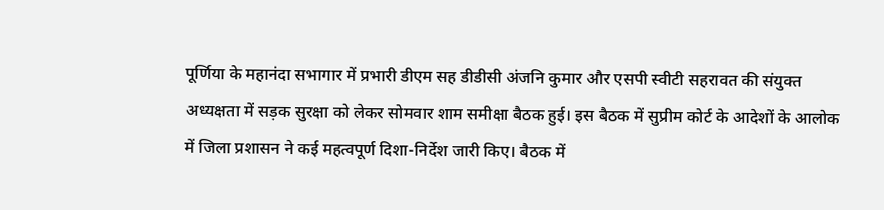पूर्णिया के महानंदा सभागार में प्रभारी डीएम सह डीडीसी अंजनि कुमार और एसपी स्वीटी सहरावत की संयुक्त अध्यक्षता में सड़क सुरक्षा को लेकर सोमवार शाम समीक्षा बैठक हुई। इस बैठक में सुप्रीम कोर्ट के आदेशों के आलोक में जिला प्रशासन ने कई महत्वपूर्ण दिशा-निर्देश जारी किए। बैठक में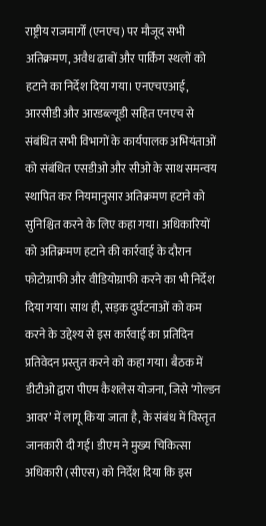राष्ट्रीय राजमार्गों (एनएच) पर मौजूद सभी अतिक्रमण, अवैध ढाबों और पार्किंग स्थलों को हटाने का निर्देश दिया गया। एनएचएआई, आरसीडी और आरडब्ल्यूडी सहित एनएच से संबंधित सभी विभागों के कार्यपालक अभियंताओं को संबंधित एसडीओ और सीओ के साथ समन्वय स्थापित कर नियमानुसार अतिक्रमण हटाने को सुनिश्चित करने के लिए कहा गया। अधिकारियों को अतिक्रमण हटाने की कार्रवाई के दौरान फोटोग्राफी और वीडियोग्राफी करने का भी निर्देश दिया गया। साथ ही, सड़क दुर्घटनाओं को कम करने के उद्देश्य से इस कार्रवाई का प्रतिदिन प्रतिवेदन प्रस्तुत करने को कहा गया। बैठक में डीटीओ द्वारा पीएम कैशलेस योजना, जिसे ‘गोल्डन आवर’ में लागू किया जाता है, के संबंध में विस्तृत जानकारी दी गई। डीएम ने मुख्य चिकित्सा अधिकारी (सीएस) को निर्देश दिया कि इस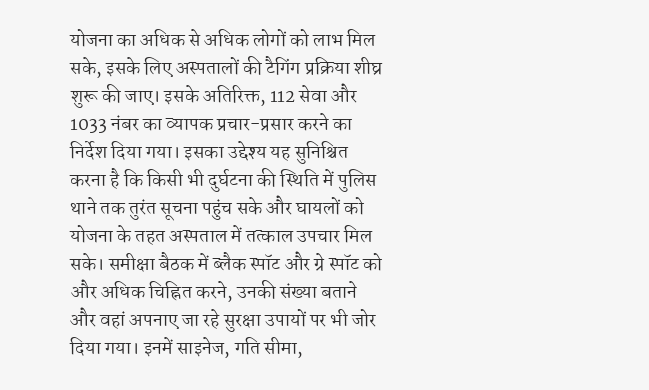योजना का अधिक से अधिक लोगों को लाभ मिल सके, इसके लिए अस्पतालों की टैगिंग प्रक्रिया शीघ्र शुरू की जाए। इसके अतिरिक्त, 112 सेवा और 1033 नंबर का व्यापक प्रचार-प्रसार करने का निर्देश दिया गया। इसका उद्देश्य यह सुनिश्चित करना है कि किसी भी दुर्घटना की स्थिति में पुलिस थाने तक तुरंत सूचना पहुंच सके और घायलों को योजना के तहत अस्पताल में तत्काल उपचार मिल सके। समीक्षा बैठक में ब्लैक स्पॉट और ग्रे स्पॉट को और अधिक चिह्नित करने, उनकी संख्या बताने और वहां अपनाए जा रहे सुरक्षा उपायों पर भी जोर दिया गया। इनमें साइनेज, गति सीमा,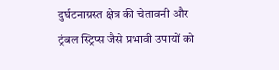दुर्घटनाग्रस्त क्षेत्र की चेतावनी और ट्रंबल स्ट्रिप्स जैसे प्रभावी उपायों को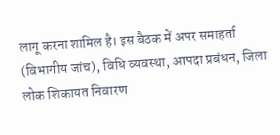लागू करना शामिल है। इस बैठक में अपर समाहर्ता (विभागीय जांच), विधि व्यवस्था, आपदा प्रबंधन, जिला लोक शिकायत निवारण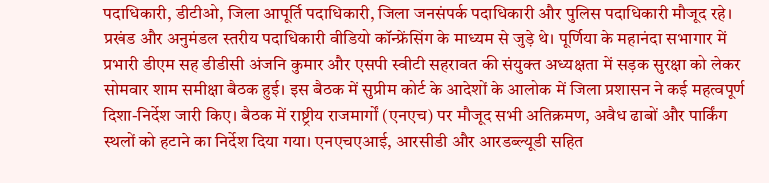पदाधिकारी, डीटीओ, जिला आपूर्ति पदाधिकारी, जिला जनसंपर्क पदाधिकारी और पुलिस पदाधिकारी मौजूद रहे। प्रखंड और अनुमंडल स्तरीय पदाधिकारी वीडियो कॉन्फ्रेंसिंग के माध्यम से जुड़े थे। पूर्णिया के महानंदा सभागार में प्रभारी डीएम सह डीडीसी अंजनि कुमार और एसपी स्वीटी सहरावत की संयुक्त अध्यक्षता में सड़क सुरक्षा को लेकर सोमवार शाम समीक्षा बैठक हुई। इस बैठक में सुप्रीम कोर्ट के आदेशों के आलोक में जिला प्रशासन ने कई महत्वपूर्ण दिशा-निर्देश जारी किए। बैठक में राष्ट्रीय राजमार्गों (एनएच) पर मौजूद सभी अतिक्रमण, अवैध ढाबों और पार्किंग स्थलों को हटाने का निर्देश दिया गया। एनएचएआई, आरसीडी और आरडब्ल्यूडी सहित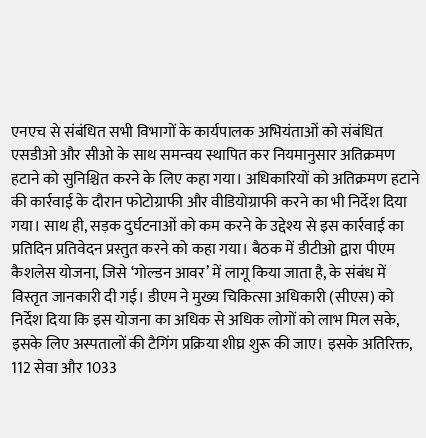एनएच से संबंधित सभी विभागों के कार्यपालक अभियंताओं को संबंधित एसडीओ और सीओ के साथ समन्वय स्थापित कर नियमानुसार अतिक्रमण हटाने को सुनिश्चित करने के लिए कहा गया। अधिकारियों को अतिक्रमण हटाने की कार्रवाई के दौरान फोटोग्राफी और वीडियोग्राफी करने का भी निर्देश दिया गया। साथ ही, सड़क दुर्घटनाओं को कम करने के उद्देश्य से इस कार्रवाई का प्रतिदिन प्रतिवेदन प्रस्तुत करने को कहा गया। बैठक में डीटीओ द्वारा पीएम कैशलेस योजना, जिसे ‘गोल्डन आवर’ में लागू किया जाता है, के संबंध में विस्तृत जानकारी दी गई। डीएम ने मुख्य चिकित्सा अधिकारी (सीएस) को निर्देश दिया कि इस योजना का अधिक से अधिक लोगों को लाभ मिल सके, इसके लिए अस्पतालों की टैगिंग प्रक्रिया शीघ्र शुरू की जाए। इसके अतिरिक्त, 112 सेवा और 1033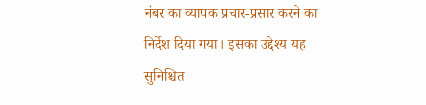नंबर का व्यापक प्रचार-प्रसार करने का निर्देश दिया गया। इसका उद्देश्य यह सुनिश्चित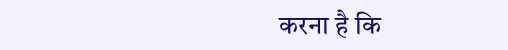करना है कि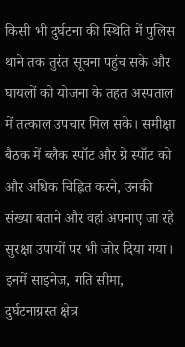किसी भी दुर्घटना की स्थिति में पुलिस थाने तक तुरंत सूचना पहुंच सके और घायलों को योजना के तहत अस्पताल में तत्काल उपचार मिल सके। समीक्षा बैठक में ब्लैक स्पॉट और ग्रे स्पॉट को और अधिक चिह्नित करने, उनकी संख्या बताने और वहां अपनाए जा रहे सुरक्षा उपायों पर भी जोर दिया गया। इनमें साइनेज, गति सीमा, दुर्घटनाग्रस्त क्षेत्र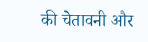की चेतावनी और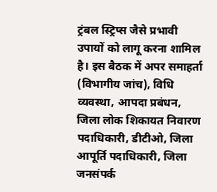ट्रंबल स्ट्रिप्स जैसे प्रभावी उपायों को लागू करना शामिल है। इस बैठक में अपर समाहर्ता (विभागीय जांच), विधि व्यवस्था, आपदा प्रबंधन, जिला लोक शिकायत निवारण पदाधिकारी, डीटीओ, जिला आपूर्ति पदाधिकारी, जिला जनसंपर्क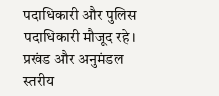पदाधिकारी और पुलिस पदाधिकारी मौजूद रहे। प्रखंड और अनुमंडल स्तरीय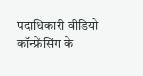पदाधिकारी वीडियो कॉन्फ्रेंसिंग के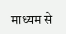माध्यम से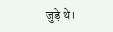जुड़े थे।